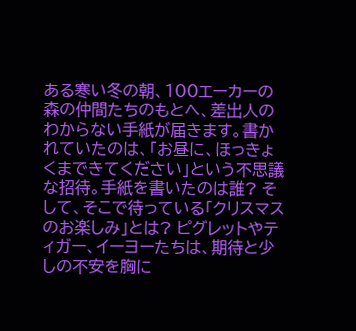ある寒い冬の朝、100エーカーの森の仲間たちのもとへ、差出人のわからない手紙が届きます。書かれていたのは、「お昼に、ほっきょくまできてください」という不思議な招待。手紙を書いたのは誰? そして、そこで待っている「クリスマスのお楽しみ」とは? ピグレットやティガー、イーヨーたちは、期待と少しの不安を胸に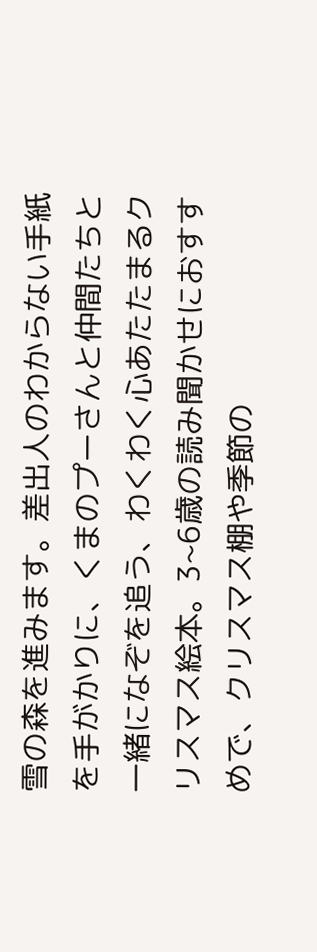雪の森を進みます。差出人のわからない手紙を手がかりに、くまのプーさんと仲間たちと一緒になぞを追う、わくわく心あたたまるクリスマス絵本。3~6歳の読み聞かせにおすすめで、クリスマス棚や季節の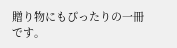贈り物にもぴったりの一冊です。